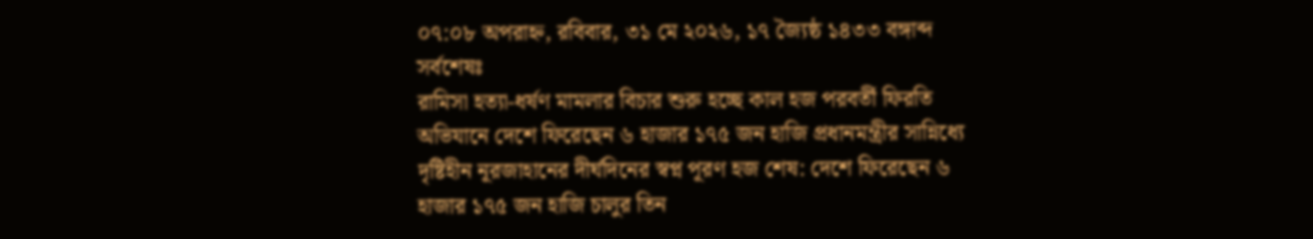০৭:০৮ অপরাহ্ন, রবিবার, ৩১ মে ২০২৬, ১৭ জ্যৈষ্ঠ ১৪৩৩ বঙ্গাব্দ
সর্বশেষঃ
রামিসা হত্যা-ধর্ষণ মামলার বিচার শুরু হচ্ছে কাল হজ পরবর্তী ফিরতি অভিযানে দেশে ফিরেছেন ৬ হাজার ১৭৫ জন হাজি প্রধানমন্ত্রীর সান্নিধ্যে দৃষ্টিহীন নূরজাহানের দীর্ঘদিনের স্বপ্ন পূরণ হজ শেষ: দেশে ফিরেছেন ৬ হাজার ১৭৫ জন হাজি চালুর তিন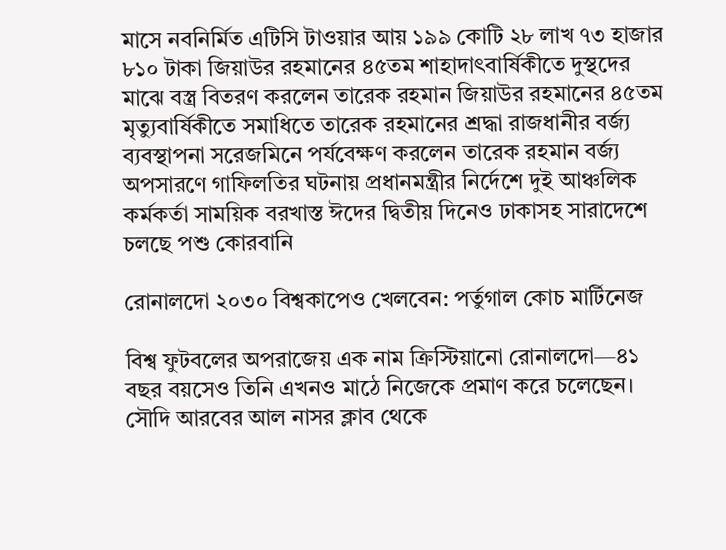মাসে নবনির্মিত এটিসি টাওয়ার আয় ১৯৯ কোটি ২৮ লাখ ৭৩ হাজার ৮১০ টাকা জিয়াউর রহমানের ৪৫তম শাহাদাৎবার্ষিকীতে দুস্থদের মাঝে বস্ত্র বিতরণ করলেন তারেক রহমান জিয়াউর রহমানের ৪৫তম মৃত্যুবার্ষিকীতে সমাধিতে তারেক রহমানের শ্রদ্ধা রাজধানীর বর্জ্য ব্যবস্থাপনা সরেজমিনে পর্যবেক্ষণ করলেন তারেক রহমান বর্জ্য অপসারণে গাফিলতির ঘটনায় প্রধানমন্ত্রীর নির্দেশে দুই আঞ্চলিক কর্মকর্তা সাময়িক বরখাস্ত ঈদের দ্বিতীয় দিনেও ঢাকাসহ সারাদেশে চলছে পশু কোরবানি

রোনালদো ২০৩০ বিশ্বকাপেও খেলবেন: পর্তুগাল কোচ মার্টিনেজ

বিশ্ব ফুটবলের অপরাজেয় এক নাম ক্রিস্টিয়ানো রোনালদো—৪১ বছর বয়সেও তিনি এখনও মাঠে নিজেকে প্রমাণ করে চলেছেন। সৌদি আরবের আল নাসর ক্লাব থেকে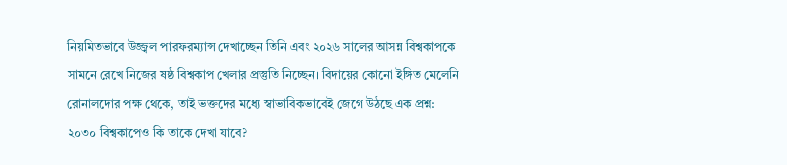নিয়মিতভাবে উজ্জ্বল পারফরম্যান্স দেখাচ্ছেন তিনি এবং ২০২৬ সালের আসন্ন বিশ্বকাপকে সামনে রেখে নিজের ষষ্ঠ বিশ্বকাপ খেলার প্রস্তুতি নিচ্ছেন। বিদায়ের কোনো ইঙ্গিত মেলেনি রোনালদোর পক্ষ থেকে, তাই ভক্তদের মধ্যে স্বাভাবিকভাবেই জেগে উঠছে এক প্রশ্ন: ২০৩০ বিশ্বকাপেও কি তাকে দেখা যাবে?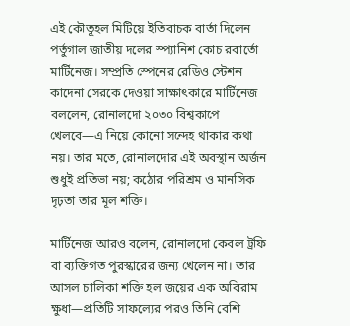এই কৌতূহল মিটিয়ে ইতিবাচক বার্তা দিলেন পর্তুগাল জাতীয় দলের স্প্যানিশ কোচ রবার্তো মার্টিনেজ। সম্প্রতি স্পেনের রেডিও স্টেশন কাদেনা সেরকে দেওয়া সাক্ষাৎকারে মার্টিনেজ বললেন, রোনালদো ২০৩০ বিশ্বকাপে খেলবে—এ নিয়ে কোনো সন্দেহ থাকার কথা নয়। তার মতে, রোনালদোর এই অবস্থান অর্জন শুধুই প্রতিভা নয়; কঠোর পরিশ্রম ও মানসিক দৃঢ়তা তার মূল শক্তি।

মার্টিনেজ আরও বলেন, রোনালদো কেবল ট্রফি বা ব্যক্তিগত পুরস্কারের জন্য খেলেন না। তার আসল চালিকা শক্তি হল জয়ের এক অবিরাম ক্ষুধা—প্রতিটি সাফল্যের পরও তিনি বেশি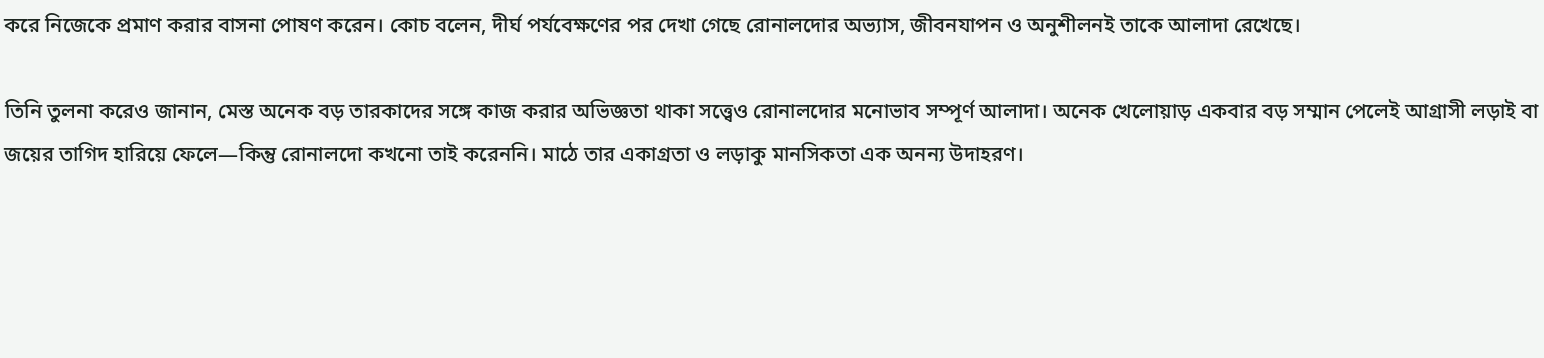করে নিজেকে প্রমাণ করার বাসনা পোষণ করেন। কোচ বলেন, দীর্ঘ পর্যবেক্ষণের পর দেখা গেছে রোনালদোর অভ্যাস, জীবনযাপন ও অনুশীলনই তাকে আলাদা রেখেছে।

তিনি তুলনা করেও জানান, মেস্ত অনেক বড় তারকাদের সঙ্গে কাজ করার অভিজ্ঞতা থাকা সত্ত্বেও রোনালদোর মনোভাব সম্পূর্ণ আলাদা। অনেক খেলোয়াড় একবার বড় সম্মান পেলেই আগ্রাসী লড়াই বা জয়ের তাগিদ হারিয়ে ফেলে—কিন্তু রোনালদো কখনো তাই করেননি। মাঠে তার একাগ্রতা ও লড়াকু মানসিকতা এক অনন্য উদাহরণ।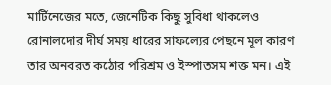মার্টিনেজের মতে, জেনেটিক কিছু সুবিধা থাকলেও রোনালদোর দীর্ঘ সময় ধারের সাফল্যের পেছনে মূল কারণ তার অনবরত কঠোর পরিশ্রম ও ইস্পাতসম শক্ত মন। এই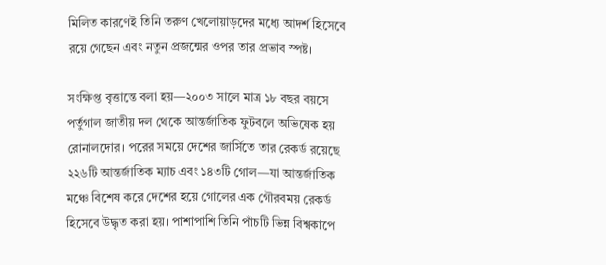মিলিত কারণেই তিনি তরুণ খেলোয়াড়দের মধ্যে আদর্শ হিসেবে রয়ে গেছেন এবং নতুন প্রজন্মের ওপর তার প্রভাব স্পষ্ট।

সংক্ষিপ্ত বৃত্তান্তে বলা হয়—২০০৩ সালে মাত্র ১৮ বছর বয়সে পর্তুগাল জাতীয় দল থেকে আন্তর্জাতিক ফুটবলে অভিষেক হয় রোনালদোর। পরের সময়ে দেশের জার্সিতে তার রেকর্ড রয়েছে ২২৬টি আন্তর্জাতিক ম্যাচ এবং ১৪৩টি গোল—যা আন্তর্জাতিক মঞ্চে বিশেষ করে দেশের হয়ে গোলের এক গৌরবময় রেকর্ড হিসেবে উদ্ধৃত করা হয়। পাশাপাশি তিনি পাঁচটি ভিন্ন বিশ্বকাপে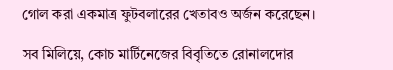গোল করা একমাত্র ফুটবলারের খেতাবও অর্জন করেছেন।

সব মিলিয়ে, কোচ মার্টিনেজের বিবৃতিতে রোনালদোর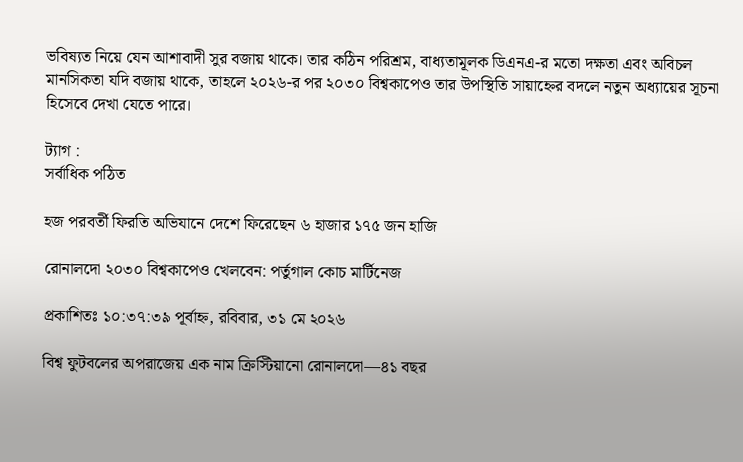ভবিষ্যত নিয়ে যেন আশাবাদী সুর বজায় থাকে। তার কঠিন পরিশ্রম, বাধ্যতামূলক ডিএনএ-র মতো দক্ষতা এবং অবিচল মানসিকতা যদি বজায় থাকে, তাহলে ২০২৬-র পর ২০৩০ বিশ্বকাপেও তার উপস্থিতি সায়াহ্নের বদলে নতুন অধ্যায়ের সূচনা হিসেবে দেখা যেতে পারে।

ট্যাগ :
সর্বাধিক পঠিত

হজ পরবর্তী ফিরতি অভিযানে দেশে ফিরেছেন ৬ হাজার ১৭৫ জন হাজি

রোনালদো ২০৩০ বিশ্বকাপেও খেলবেন: পর্তুগাল কোচ মার্টিনেজ

প্রকাশিতঃ ১০:৩৭:৩৯ পূর্বাহ্ন, রবিবার, ৩১ মে ২০২৬

বিশ্ব ফুটবলের অপরাজেয় এক নাম ক্রিস্টিয়ানো রোনালদো—৪১ বছর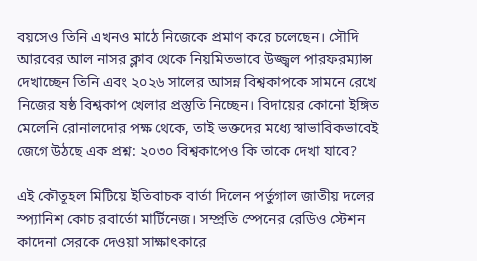বয়সেও তিনি এখনও মাঠে নিজেকে প্রমাণ করে চলেছেন। সৌদি আরবের আল নাসর ক্লাব থেকে নিয়মিতভাবে উজ্জ্বল পারফরম্যান্স দেখাচ্ছেন তিনি এবং ২০২৬ সালের আসন্ন বিশ্বকাপকে সামনে রেখে নিজের ষষ্ঠ বিশ্বকাপ খেলার প্রস্তুতি নিচ্ছেন। বিদায়ের কোনো ইঙ্গিত মেলেনি রোনালদোর পক্ষ থেকে, তাই ভক্তদের মধ্যে স্বাভাবিকভাবেই জেগে উঠছে এক প্রশ্ন: ২০৩০ বিশ্বকাপেও কি তাকে দেখা যাবে?

এই কৌতূহল মিটিয়ে ইতিবাচক বার্তা দিলেন পর্তুগাল জাতীয় দলের স্প্যানিশ কোচ রবার্তো মার্টিনেজ। সম্প্রতি স্পেনের রেডিও স্টেশন কাদেনা সেরকে দেওয়া সাক্ষাৎকারে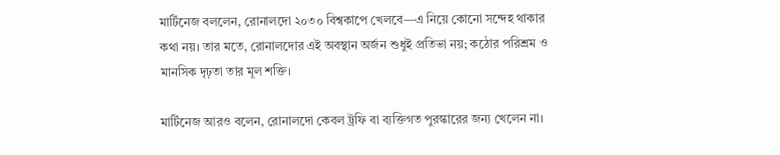মার্টিনেজ বললেন, রোনালদো ২০৩০ বিশ্বকাপে খেলবে—এ নিয়ে কোনো সন্দেহ থাকার কথা নয়। তার মতে, রোনালদোর এই অবস্থান অর্জন শুধুই প্রতিভা নয়; কঠোর পরিশ্রম ও মানসিক দৃঢ়তা তার মূল শক্তি।

মার্টিনেজ আরও বলেন, রোনালদো কেবল ট্রফি বা ব্যক্তিগত পুরস্কারের জন্য খেলেন না।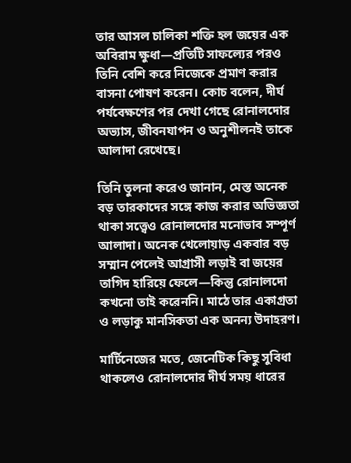তার আসল চালিকা শক্তি হল জয়ের এক অবিরাম ক্ষুধা—প্রতিটি সাফল্যের পরও তিনি বেশি করে নিজেকে প্রমাণ করার বাসনা পোষণ করেন। কোচ বলেন, দীর্ঘ পর্যবেক্ষণের পর দেখা গেছে রোনালদোর অভ্যাস, জীবনযাপন ও অনুশীলনই তাকে আলাদা রেখেছে।

তিনি তুলনা করেও জানান, মেস্ত অনেক বড় তারকাদের সঙ্গে কাজ করার অভিজ্ঞতা থাকা সত্ত্বেও রোনালদোর মনোভাব সম্পূর্ণ আলাদা। অনেক খেলোয়াড় একবার বড় সম্মান পেলেই আগ্রাসী লড়াই বা জয়ের তাগিদ হারিয়ে ফেলে—কিন্তু রোনালদো কখনো তাই করেননি। মাঠে তার একাগ্রতা ও লড়াকু মানসিকতা এক অনন্য উদাহরণ।

মার্টিনেজের মতে, জেনেটিক কিছু সুবিধা থাকলেও রোনালদোর দীর্ঘ সময় ধারের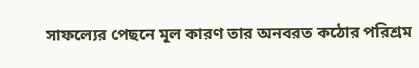সাফল্যের পেছনে মূল কারণ তার অনবরত কঠোর পরিশ্রম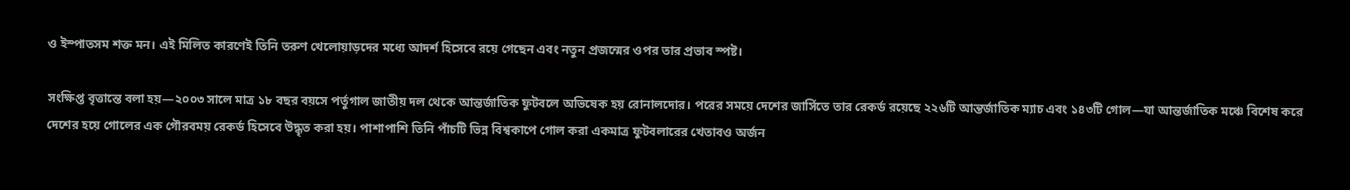ও ইস্পাতসম শক্ত মন। এই মিলিত কারণেই তিনি তরুণ খেলোয়াড়দের মধ্যে আদর্শ হিসেবে রয়ে গেছেন এবং নতুন প্রজন্মের ওপর তার প্রভাব স্পষ্ট।

সংক্ষিপ্ত বৃত্তান্তে বলা হয়—২০০৩ সালে মাত্র ১৮ বছর বয়সে পর্তুগাল জাতীয় দল থেকে আন্তর্জাতিক ফুটবলে অভিষেক হয় রোনালদোর। পরের সময়ে দেশের জার্সিতে তার রেকর্ড রয়েছে ২২৬টি আন্তর্জাতিক ম্যাচ এবং ১৪৩টি গোল—যা আন্তর্জাতিক মঞ্চে বিশেষ করে দেশের হয়ে গোলের এক গৌরবময় রেকর্ড হিসেবে উদ্ধৃত করা হয়। পাশাপাশি তিনি পাঁচটি ভিন্ন বিশ্বকাপে গোল করা একমাত্র ফুটবলারের খেতাবও অর্জন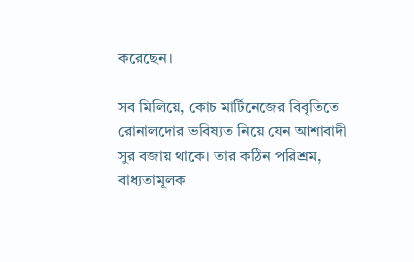করেছেন।

সব মিলিয়ে, কোচ মার্টিনেজের বিবৃতিতে রোনালদোর ভবিষ্যত নিয়ে যেন আশাবাদী সুর বজায় থাকে। তার কঠিন পরিশ্রম, বাধ্যতামূলক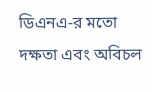ডিএনএ-র মতো দক্ষতা এবং অবিচল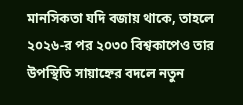মানসিকতা যদি বজায় থাকে, তাহলে ২০২৬-র পর ২০৩০ বিশ্বকাপেও তার উপস্থিতি সায়াহ্নের বদলে নতুন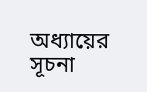অধ্যায়ের সূচনা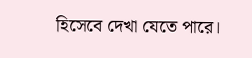হিসেবে দেখা যেতে পারে।